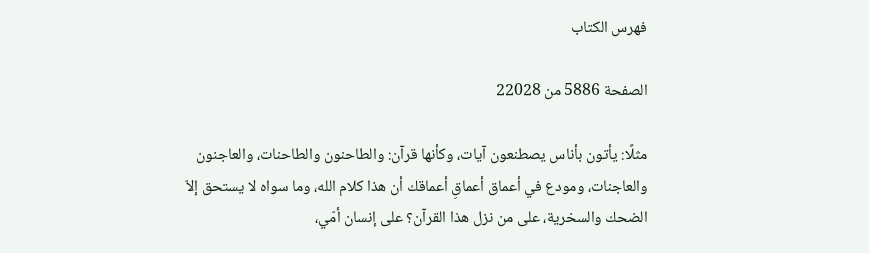فهرس الكتاب

الصفحة 5886 من 22028

مثلًا: يأتون بأناس يصطنعون آيات، وكأنها قرآن: والطاحنون والطاحنات، والعاجنون والعاجنات، ومودع في أعماق أعماقِ أعماقك أن هذا كلام الله، وما سواه لا يستحق إلاّ الضحك والسخرية، على من نزل هذا القرآن؟ على إنسان أمّي،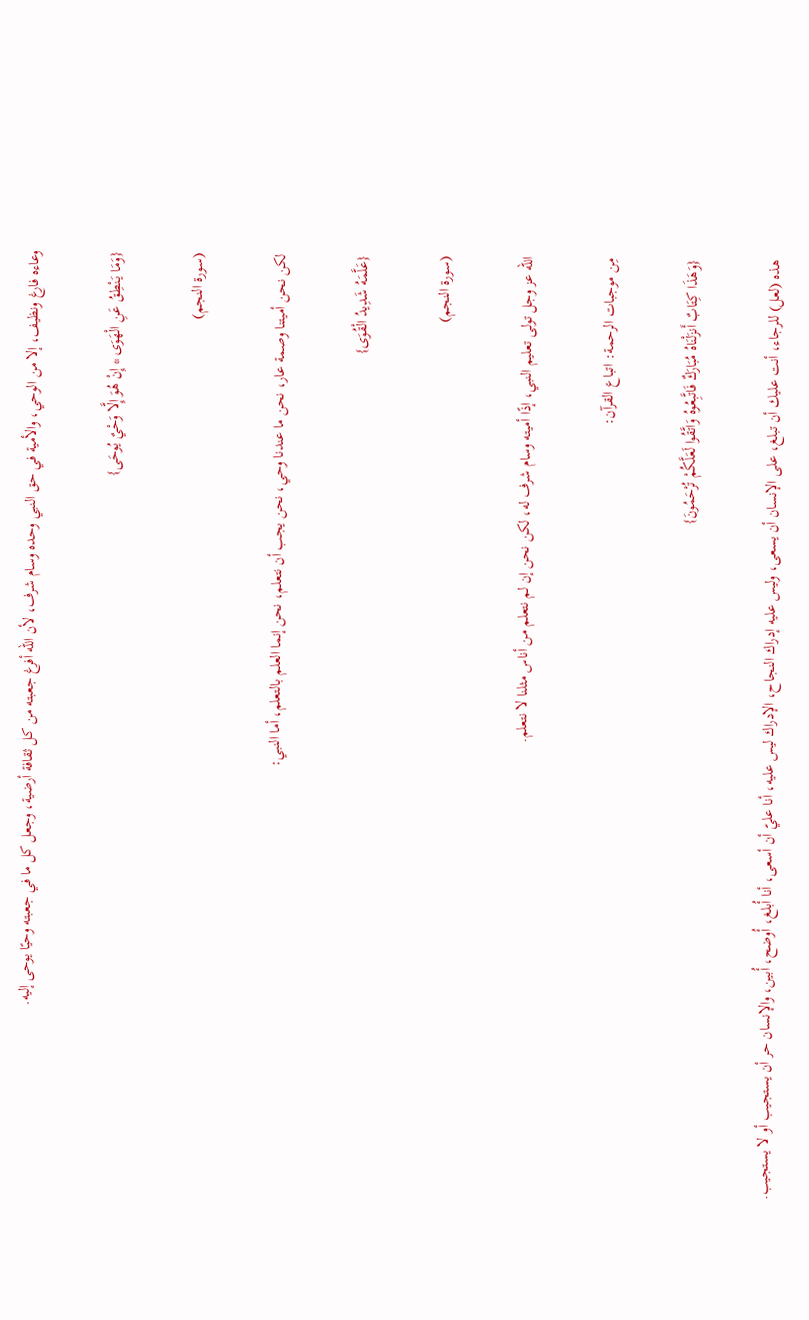وعاءه فارغ ونظيف، إلا من الوحي، والأمية في حق النبي وحده وسام شرف، لأن الله أفرغ جعبته من كل ثقافة أرضية، وجعل كل ما في جعبته وحيًا يوحى إليه.

{وَمَا يَنْطِقُ عَنِ الْهَوَى * إِنْ هُوَ إِلَّا وَحْيٌ يُوحَى}

(سورة النجم)

لكن نحن أميتنا وصمة عار، نحن ما عندنا وحي، نحن يجب أن نتعلم، نحن إنما العلم بالتعلم، أما النبي:

{عَلَّمَهُ شَدِيدُ الْقُوَى}

(سورة النجم)

الله عز وجل تولى تعليم النبي، إذًا أميته وسام شرف له، لكن نحن إن لم نتعلم من أناس مثلنا لا نتعلم.

مِن موجبات الرحمة: اتباع القرآن:

{وَهَذَا كِتَابٌ أَنزَلْنَاهُ مُبَارَكٌ فَاتَّبِعُوهُ وَاتَّقُوا لَعَلَّكُمْ تُرْحَمُونَ}

هذه (لعل) للرجاء، أنت عليك أن تبلغ، على الإنسان أن يسعى، وليس عليه إدراك النجاح، الإدراك ليس عليه، أنا عليّ أن أسعى، أنا أُبلغ، أُوضح، أُبين، والإنسان حر أن يستجيب أو لا يستجيب.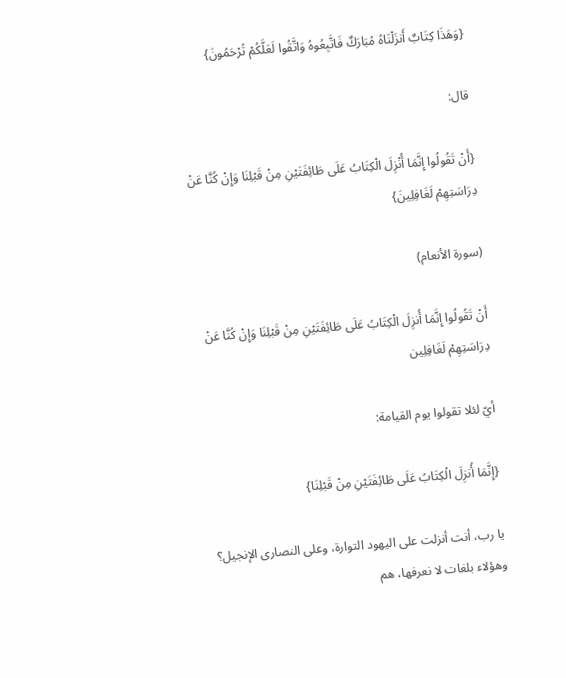{وَهَذَا كِتَابٌ أَنزَلْنَاهُ مُبَارَكٌ فَاتَّبِعُوهُ وَاتَّقُوا لَعَلَّكُمْ تُرْحَمُونَ}

قال:

{أَنْ تَقُولُوا إِنَّمَا أُنْزِلَ الْكِتَابُ عَلَى طَائِفَتَيْنِ مِنْ قَبْلِنَا وَإِنْ كُنَّا عَنْ دِرَاسَتِهِمْ لَغَافِلِينَ}

(سورة الأنعام)

أَنْ تَقُولُوا إِنَّمَا أُنزِلَ الْكِتَابُ عَلَى طَائِفَتَيْنِ مِنْ قَبْلِنَا وَإِنْ كُنَّا عَنْ دِرَاسَتِهِمْ لَغَافِلِين

أيّ لئلا تقولوا يوم القيامة:

{إِنَّمَا أُنزِلَ الْكِتَابُ عَلَى طَائِفَتَيْنِ مِنْ قَبْلِنَا}

يا رب، أنت أنزلت على اليهود التوارة، وعلى النصارى الإنجيل؟ وهؤلاء بلغات لا نعرفها، هم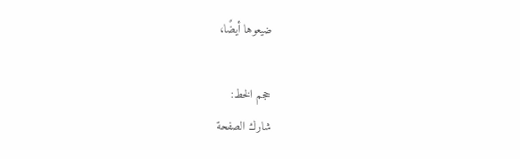ضيعوها أيضًا،

حجم الخط:
شارك الصفحة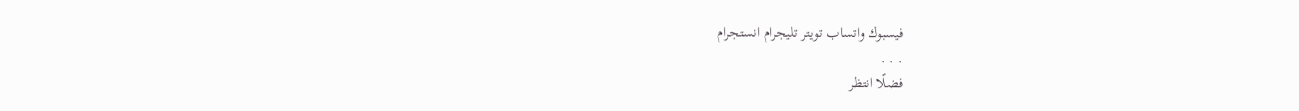فيسبوك واتساب تويتر تليجرام انستجرام
. . .
فضلًا انتظر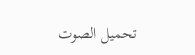تحميل الصوت